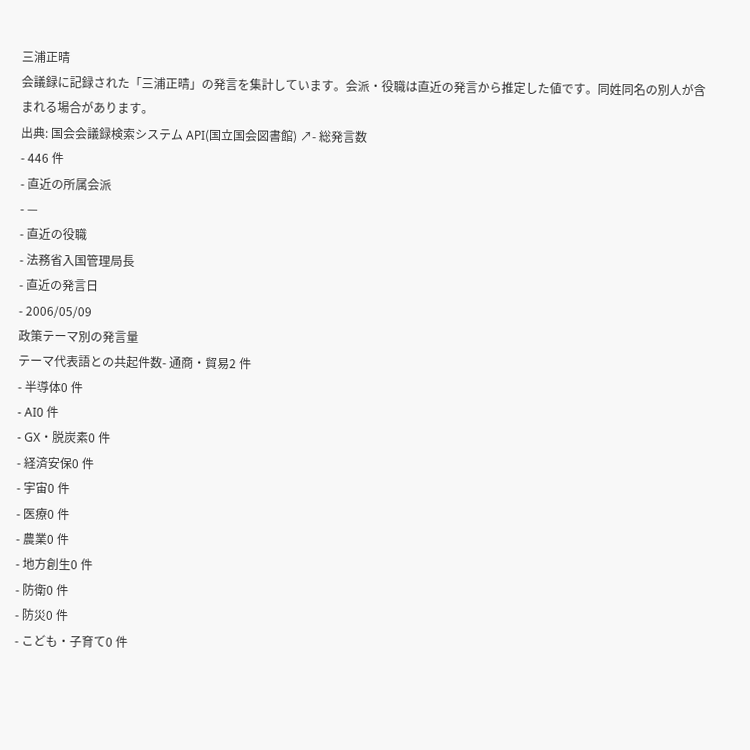三浦正晴
会議録に記録された「三浦正晴」の発言を集計しています。会派・役職は直近の発言から推定した値です。同姓同名の別人が含まれる場合があります。
出典: 国会会議録検索システム API(国立国会図書館) ↗- 総発言数
- 446 件
- 直近の所属会派
- —
- 直近の役職
- 法務省入国管理局長
- 直近の発言日
- 2006/05/09
政策テーマ別の発言量
テーマ代表語との共起件数- 通商・貿易2 件
- 半導体0 件
- AI0 件
- GX・脱炭素0 件
- 経済安保0 件
- 宇宙0 件
- 医療0 件
- 農業0 件
- 地方創生0 件
- 防衛0 件
- 防災0 件
- こども・子育て0 件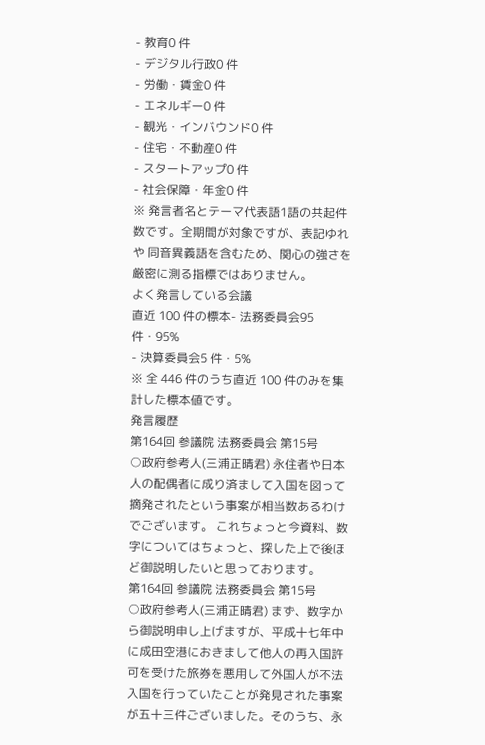- 教育0 件
- デジタル行政0 件
- 労働・賃金0 件
- エネルギー0 件
- 観光・インバウンド0 件
- 住宅・不動産0 件
- スタートアップ0 件
- 社会保障・年金0 件
※ 発言者名とテーマ代表語1語の共起件数です。全期間が対象ですが、表記ゆれや 同音異義語を含むため、関心の強さを厳密に測る指標ではありません。
よく発言している会議
直近 100 件の標本- 法務委員会95 件・95%
- 決算委員会5 件・5%
※ 全 446 件のうち直近 100 件のみを集計した標本値です。
発言履歴
第164回 参議院 法務委員会 第15号
○政府参考人(三浦正晴君) 永住者や日本人の配偶者に成り済まして入国を図って摘発されたという事案が相当数あるわけでございます。 これちょっと今資料、数字についてはちょっと、探した上で後ほど御説明したいと思っております。
第164回 参議院 法務委員会 第15号
○政府参考人(三浦正晴君) まず、数字から御説明申し上げますが、平成十七年中に成田空港におきまして他人の再入国許可を受けた旅券を悪用して外国人が不法入国を行っていたことが発見された事案が五十三件ございました。そのうち、永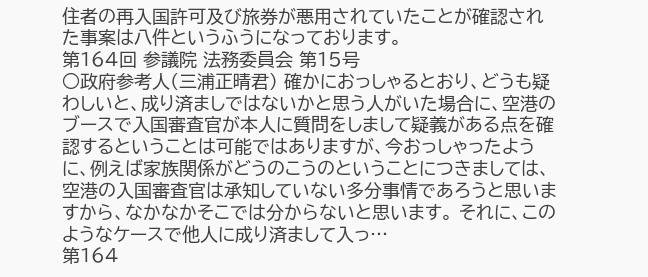住者の再入国許可及び旅券が悪用されていたことが確認された事案は八件というふうになっております。
第164回 参議院 法務委員会 第15号
○政府参考人(三浦正晴君) 確かにおっしゃるとおり、どうも疑わしいと、成り済ましではないかと思う人がいた場合に、空港のブースで入国審査官が本人に質問をしまして疑義がある点を確認するということは可能ではありますが、今おっしゃったように、例えば家族関係がどうのこうのということにつきましては、空港の入国審査官は承知していない多分事情であろうと思いますから、なかなかそこでは分からないと思います。 それに、このようなケースで他人に成り済まして入っ…
第164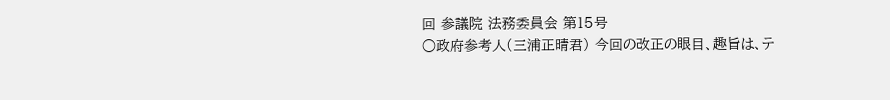回 参議院 法務委員会 第15号
○政府参考人(三浦正晴君) 今回の改正の眼目、趣旨は、テ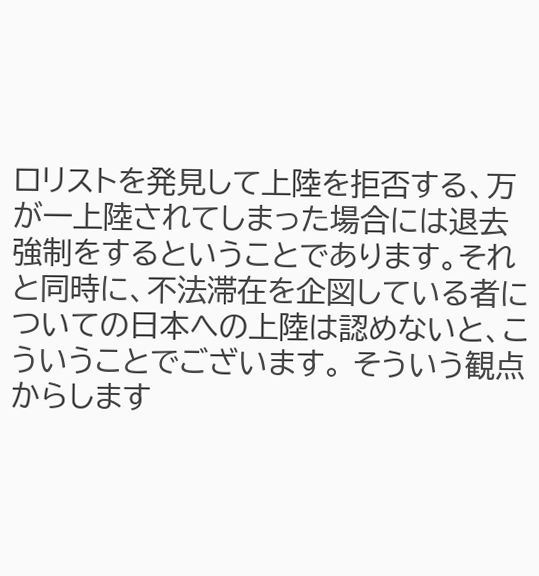ロリストを発見して上陸を拒否する、万が一上陸されてしまった場合には退去強制をするということであります。それと同時に、不法滞在を企図している者についての日本への上陸は認めないと、こういうことでございます。 そういう観点からします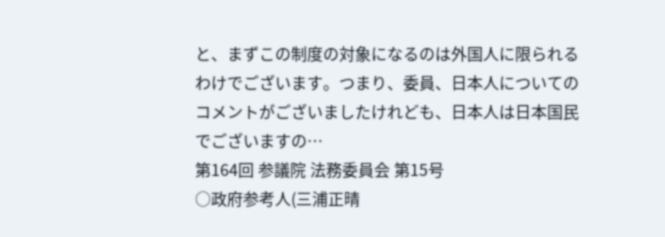と、まずこの制度の対象になるのは外国人に限られるわけでございます。つまり、委員、日本人についてのコメントがございましたけれども、日本人は日本国民でございますの…
第164回 参議院 法務委員会 第15号
○政府参考人(三浦正晴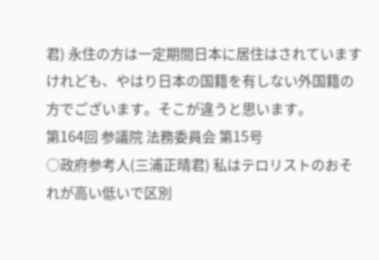君) 永住の方は一定期間日本に居住はされていますけれども、やはり日本の国籍を有しない外国籍の方でございます。そこが違うと思います。
第164回 参議院 法務委員会 第15号
○政府参考人(三浦正晴君) 私はテロリストのおそれが高い低いで区別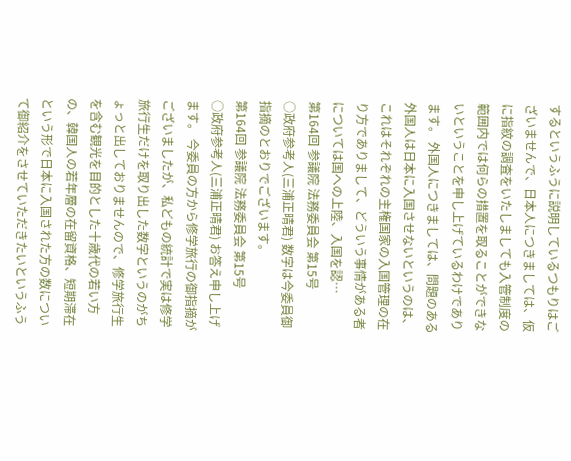するというふうに説明しているつもりはございませんで、日本人につきましては、仮に指紋の調査をいたしましても入管制度の範囲内では何らの措置を取ることができないということを申し上げているわけであります。 外国人につきましては、問題のある外国人は日本に入国させないというのは、これはそれぞれの主権国家の入国管理の在り方でありまして、どういう事情がある者については国への上陸、入国を認…
第164回 参議院 法務委員会 第15号
○政府参考人(三浦正晴君) 数字は今委員御指摘のとおりでございます。
第164回 参議院 法務委員会 第15号
○政府参考人(三浦正晴君) お答え申し上げます。 今委員の方から修学旅行の御指摘がございましたが、私どもの統計で実は修学旅行生だけを取り出した数字というのがちょっと出しておりませんので、修学旅行生を含む観光を目的とした十歳代の若い方の、韓国人の若年層の在留資格、短期滞在という形で日本に入国された方の数について御紹介をさせていただきたいというふう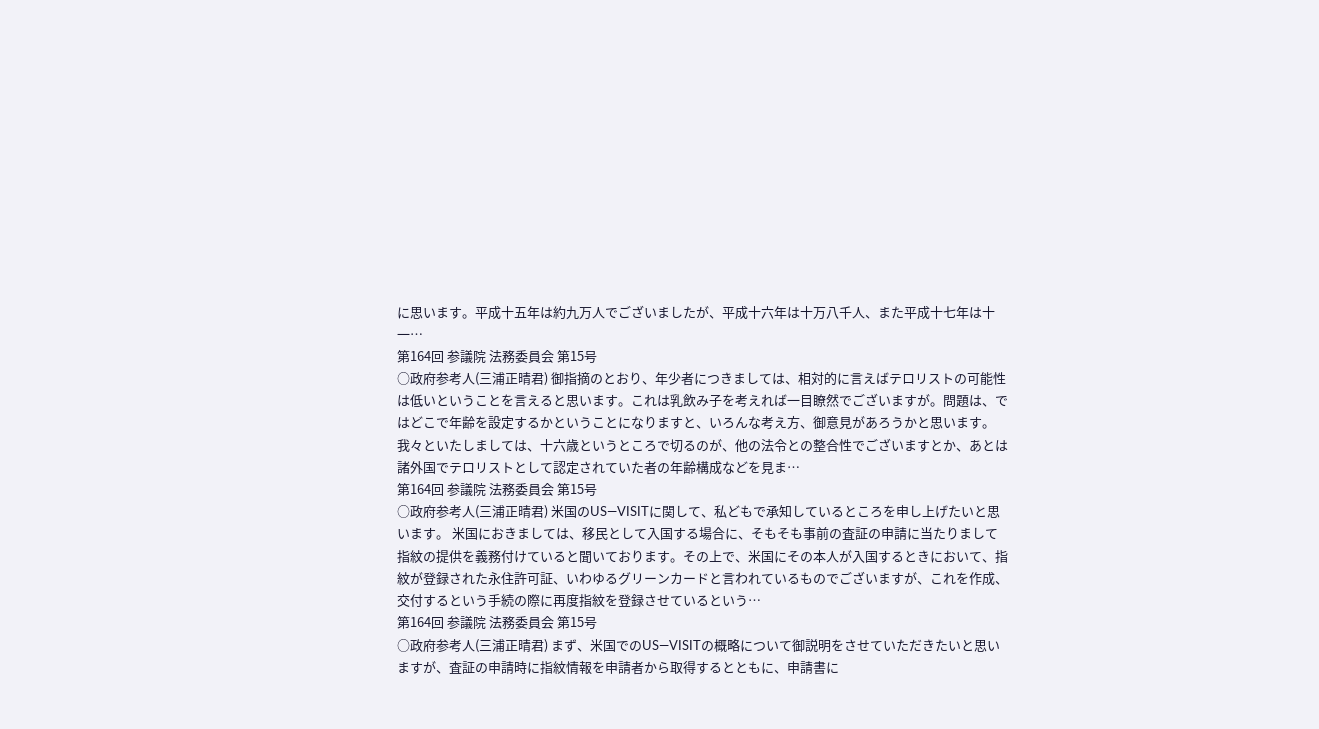に思います。平成十五年は約九万人でございましたが、平成十六年は十万八千人、また平成十七年は十一…
第164回 参議院 法務委員会 第15号
○政府参考人(三浦正晴君) 御指摘のとおり、年少者につきましては、相対的に言えばテロリストの可能性は低いということを言えると思います。これは乳飲み子を考えれば一目瞭然でございますが。問題は、ではどこで年齢を設定するかということになりますと、いろんな考え方、御意見があろうかと思います。 我々といたしましては、十六歳というところで切るのが、他の法令との整合性でございますとか、あとは諸外国でテロリストとして認定されていた者の年齢構成などを見ま…
第164回 参議院 法務委員会 第15号
○政府参考人(三浦正晴君) 米国のUS—VISITに関して、私どもで承知しているところを申し上げたいと思います。 米国におきましては、移民として入国する場合に、そもそも事前の査証の申請に当たりまして指紋の提供を義務付けていると聞いております。その上で、米国にその本人が入国するときにおいて、指紋が登録された永住許可証、いわゆるグリーンカードと言われているものでございますが、これを作成、交付するという手続の際に再度指紋を登録させているという…
第164回 参議院 法務委員会 第15号
○政府参考人(三浦正晴君) まず、米国でのUS—VISITの概略について御説明をさせていただきたいと思いますが、査証の申請時に指紋情報を申請者から取得するとともに、申請書に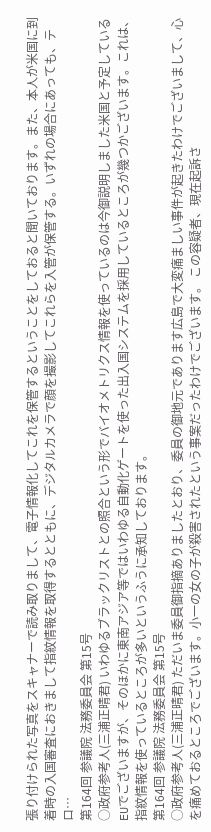張り付けられた写真をスキャナーで読み取りまして、電子情報化してこれを保管するということをしておると聞いております。また、本人が米国に到着時の入国審査におきまして指紋情報を取得するとともに、デジタルカメラで顔を撮影してこれらを入管が保管する。いずれの場合にあっても、テロ…
第164回 参議院 法務委員会 第15号
○政府参考人(三浦正晴君) いわゆるブラックリストとの照合という形でバイオメトリクス情報を使っているのは今御説明しました米国と予定しているEUでございますが、そのほかに東南アジア等ではいわゆる自動化ゲートを使った出入国システムを採用しているところが幾つかございます。これは、指紋情報を使っているところが多いというふうに承知しております。
第164回 参議院 法務委員会 第15号
○政府参考人(三浦正晴君) ただいま委員御指摘ありましたとおり、委員の御地元であります広島で大変痛ましい事件が起きたわけでございまして、心を痛めておるところでございます。小一の女の子が殺害されたという事案だったわけでございます。 この容疑者、現在起訴さ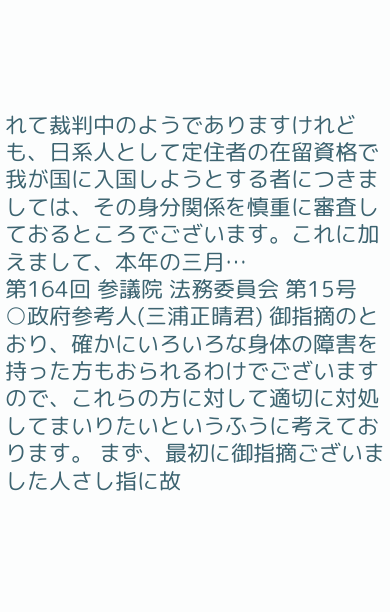れて裁判中のようでありますけれども、日系人として定住者の在留資格で我が国に入国しようとする者につきましては、その身分関係を慎重に審査しておるところでございます。これに加えまして、本年の三月…
第164回 参議院 法務委員会 第15号
○政府参考人(三浦正晴君) 御指摘のとおり、確かにいろいろな身体の障害を持った方もおられるわけでございますので、これらの方に対して適切に対処してまいりたいというふうに考えております。 まず、最初に御指摘ございました人さし指に故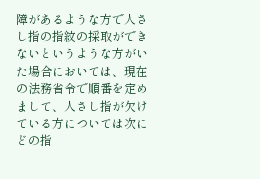障があるような方で人さし指の指紋の採取ができないというような方がいた場合においては、現在の法務省令で順番を定めまして、人さし指が欠けている方については次にどの指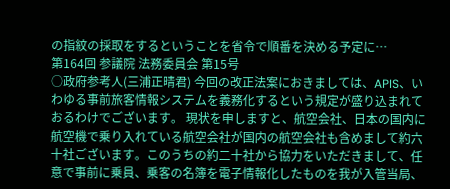の指紋の採取をするということを省令で順番を決める予定に…
第164回 参議院 法務委員会 第15号
○政府参考人(三浦正晴君) 今回の改正法案におきましては、APIS、いわゆる事前旅客情報システムを義務化するという規定が盛り込まれておるわけでございます。 現状を申しますと、航空会社、日本の国内に航空機で乗り入れている航空会社が国内の航空会社も含めまして約六十社ございます。このうちの約二十社から協力をいただきまして、任意で事前に乗員、乗客の名簿を電子情報化したものを我が入管当局、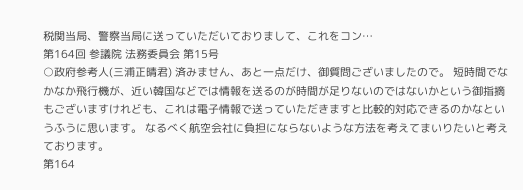税関当局、警察当局に送っていただいておりまして、これをコン…
第164回 参議院 法務委員会 第15号
○政府参考人(三浦正晴君) 済みません、あと一点だけ、御質問ございましたので。 短時間でなかなか飛行機が、近い韓国などでは情報を送るのが時間が足りないのではないかという御指摘もございますけれども、これは電子情報で送っていただきますと比較的対応できるのかなというふうに思います。 なるべく航空会社に負担にならないような方法を考えてまいりたいと考えております。
第164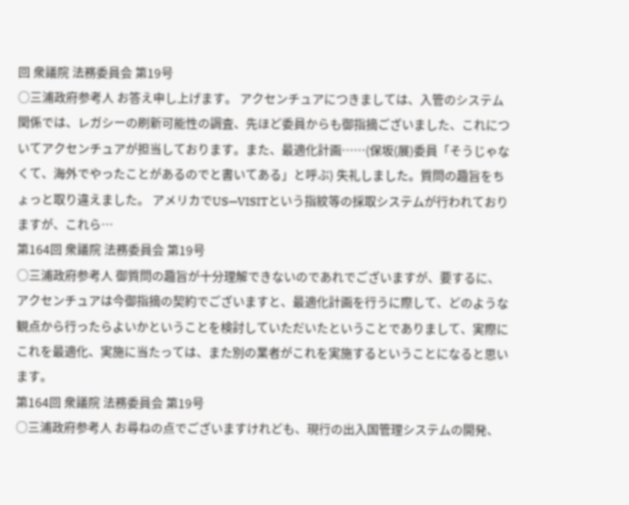回 衆議院 法務委員会 第19号
○三浦政府参考人 お答え申し上げます。 アクセンチュアにつきましては、入管のシステム関係では、レガシーの刷新可能性の調査、先ほど委員からも御指摘ございました、これについてアクセンチュアが担当しております。また、最適化計画……(保坂(展)委員「そうじゃなくて、海外でやったことがあるのでと書いてある」と呼ぶ) 失礼しました。質問の趣旨をちょっと取り違えました。 アメリカでUS—VISITという指紋等の採取システムが行われておりますが、これら…
第164回 衆議院 法務委員会 第19号
○三浦政府参考人 御質問の趣旨が十分理解できないのであれでございますが、要するに、アクセンチュアは今御指摘の契約でございますと、最適化計画を行うに際して、どのような観点から行ったらよいかということを検討していただいたということでありまして、実際にこれを最適化、実施に当たっては、また別の業者がこれを実施するということになると思います。
第164回 衆議院 法務委員会 第19号
○三浦政府参考人 お尋ねの点でございますけれども、現行の出入国管理システムの開発、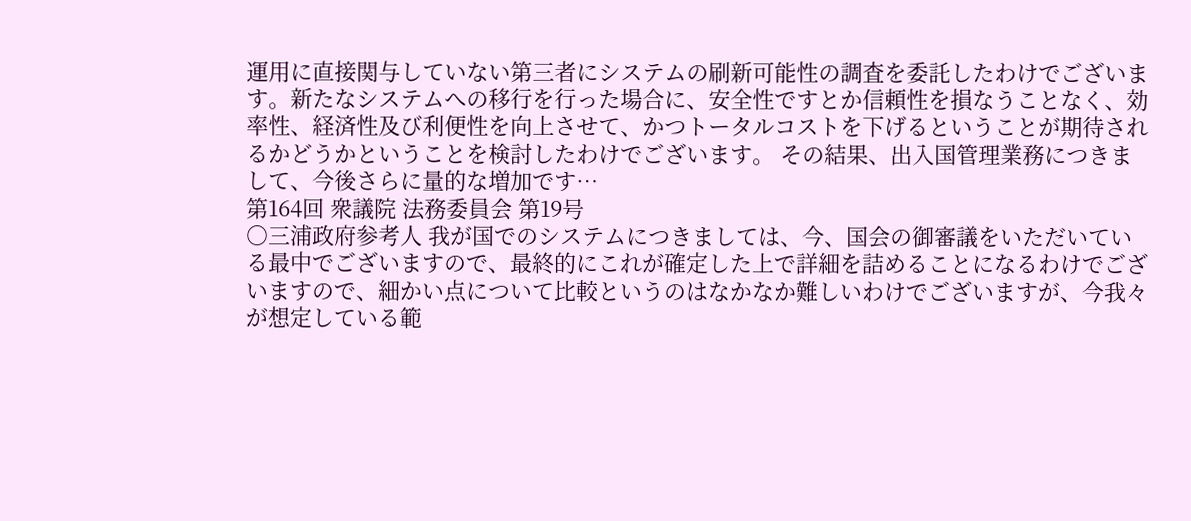運用に直接関与していない第三者にシステムの刷新可能性の調査を委託したわけでございます。新たなシステムへの移行を行った場合に、安全性ですとか信頼性を損なうことなく、効率性、経済性及び利便性を向上させて、かつトータルコストを下げるということが期待されるかどうかということを検討したわけでございます。 その結果、出入国管理業務につきまして、今後さらに量的な増加です…
第164回 衆議院 法務委員会 第19号
○三浦政府参考人 我が国でのシステムにつきましては、今、国会の御審議をいただいている最中でございますので、最終的にこれが確定した上で詳細を詰めることになるわけでございますので、細かい点について比較というのはなかなか難しいわけでございますが、今我々が想定している範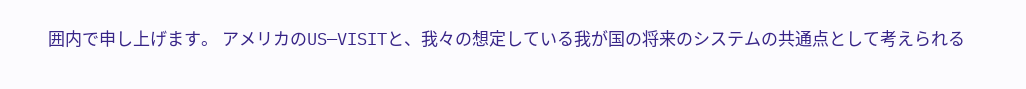囲内で申し上げます。 アメリカのUS—VISITと、我々の想定している我が国の将来のシステムの共通点として考えられる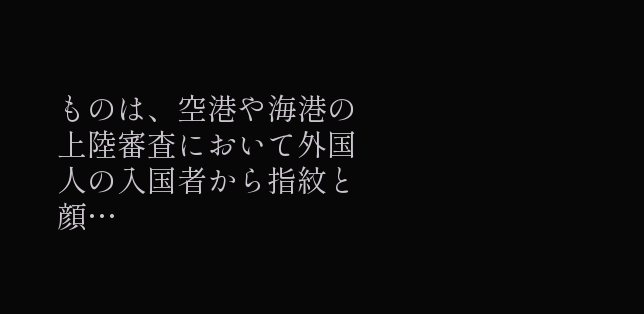ものは、空港や海港の上陸審査において外国人の入国者から指紋と顔…